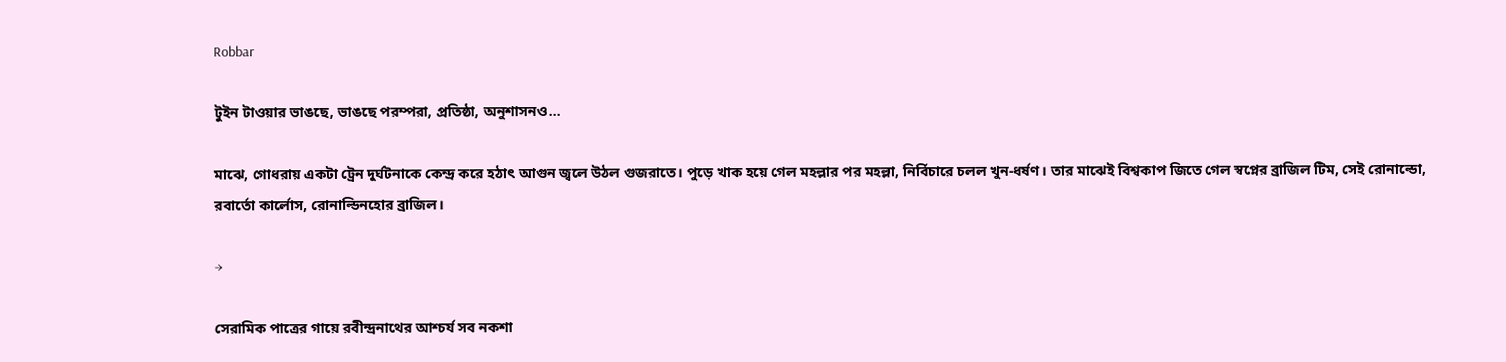Robbar

টুইন টাওয়ার ভাঙছে, ভাঙছে পরম্পরা, প্রতিষ্ঠা, অনুশাসনও…

মাঝে, গোধরায় একটা ট্রেন দুর্ঘটনাকে কেন্দ্র করে হঠাৎ আগুন জ্বলে উঠল গুজরাতে। পুড়ে খাক হয়ে গেল মহল্লার পর মহল্লা, নির্বিচারে চলল খুন-ধর্ষণ। তার মাঝেই বিশ্বকাপ জিতে গেল স্বপ্নের ব্রাজিল টিম, সেই রোনাল্ডো, রবার্তো কার্লোস, রোনাল্ডিনহোর ব্রাজিল।

→

সেরামিক পাত্রের গায়ে রবীন্দ্রনাথের আশ্চর্য সব নকশা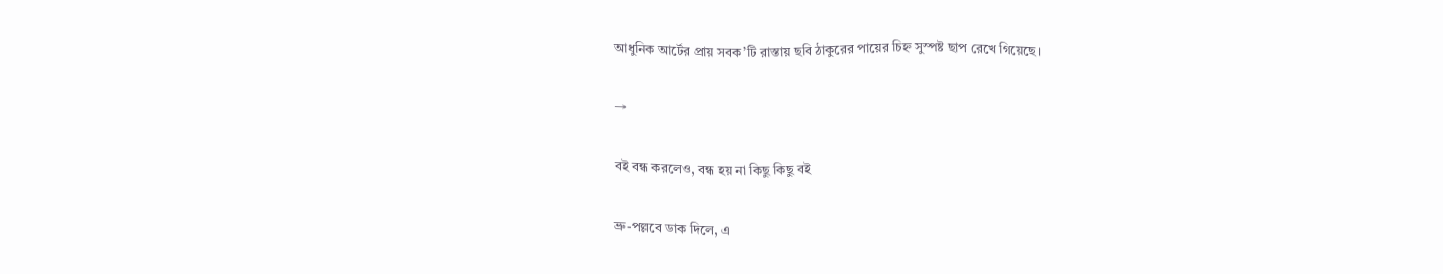আধুনিক আর্টের প্রায় সবক’টি রাস্তায় ছবি ঠাকুরের পায়ের চিহ্ন সুস্পষ্ট ছাপ রেখে গিয়েছে।

→

বই বন্ধ করলেও, বন্ধ হয় না কিছু কিছু বই

ভ্রু-পল্লবে ডাক দিলে, এ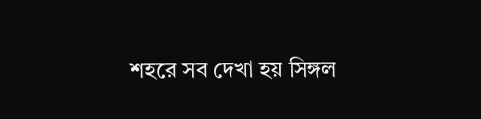শহরে সব দেখা হয় সিঙ্গল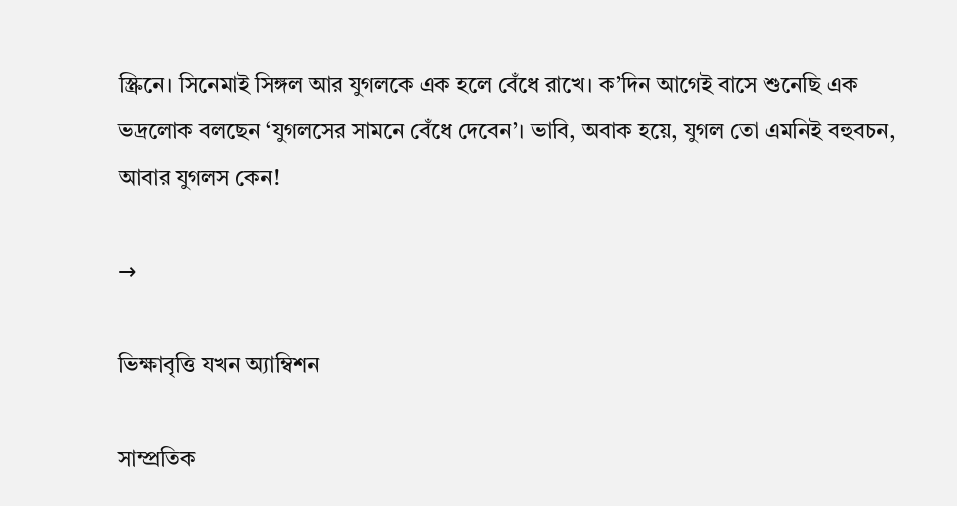স্ক্রিনে। সিনেমাই সিঙ্গল আর যুগলকে এক হলে বেঁধে রাখে। ক’দিন আগেই বাসে শুনেছি এক ভদ্রলোক বলছেন ‘যুগলসের সামনে বেঁধে দেবেন’। ভাবি, অবাক হয়ে, যুগল তো এমনিই বহুবচন, আবার যুগলস কেন!

→

ভিক্ষাবৃত্তি যখন অ্যাম্বিশন

সাম্প্রতিক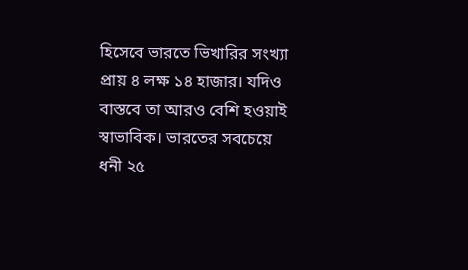হিসেবে ভারতে ভিখারির সংখ্যা প্রায় ৪ লক্ষ ১৪ হাজার। যদিও বাস্তবে তা আরও বেশি হওয়াই স্বাভাবিক। ভারতের সবচেয়ে ধনী ২৫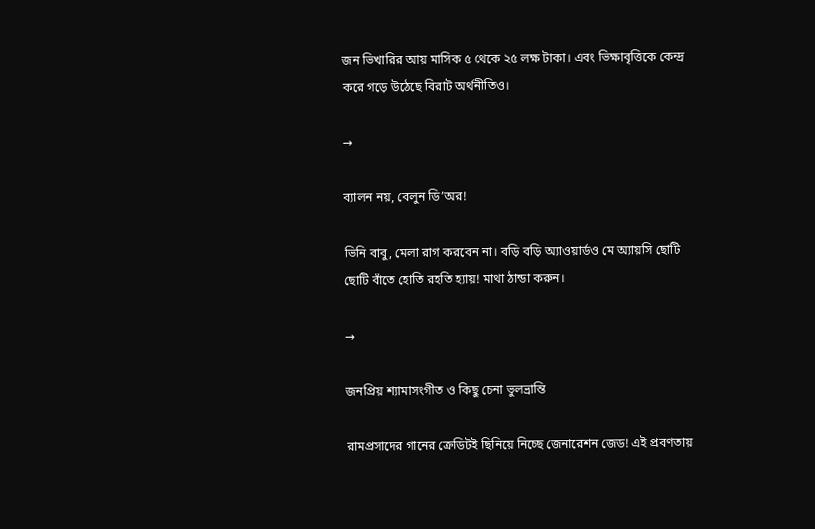জন ভিখারির আয় মাসিক ৫ থেকে ২৫ লক্ষ টাকা। এবং ভিক্ষাবৃত্তিকে কেন্দ্র করে গড়ে উঠেছে বিরাট অর্থনীতিও।

→

ব্যালন নয়, বেলুন ডি’অর!

ভিনি বাবু, মেলা রাগ করবেন না। বড়ি বড়ি অ্যাওয়ার্ডও মে অ্যায়সি ছোটি ছোটি বাঁতে হোতি রহতি হ্যায়! মাথা ঠান্ডা করুন।

→

জনপ্রিয় শ্যামাসংগীত ও কিছু চেনা ভুলভ্রান্তি

রামপ্রসাদের গানের ক্রেডিটই ছিনিয়ে নিচ্ছে জেনারেশন জেড! এই প্রবণতায়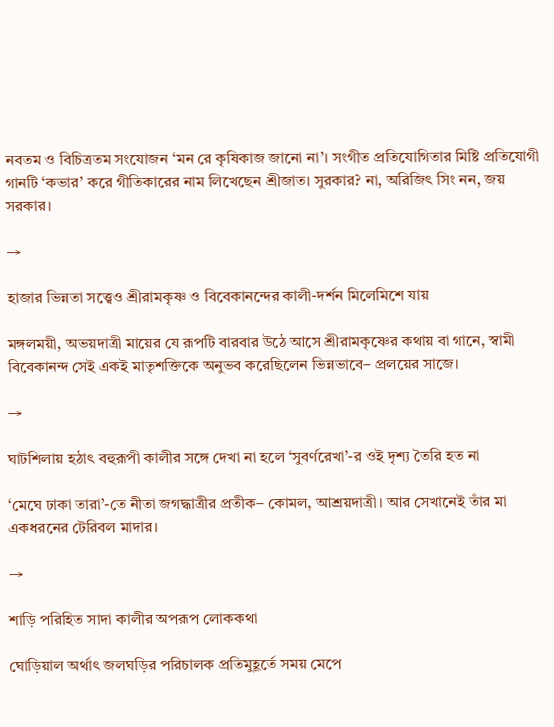নবতম ও বিচিত্রতম সংযোজন ‘মন রে কৃষিকাজ জানো না’। সংগীত প্রতিযোগিতার মিষ্টি প্রতিযোগী গানটি ‘কভার’ করে গীতিকারের নাম লিখেছেন শ্রীজাত। সুরকার? না, অরিজিৎ সিং নন, জয় সরকার।

→

হাজার ভিন্নতা সত্ত্বেও শ্রীরামকৃষ্ণ ও বিবেকানন্দের কালী-দর্শন মিলেমিশে যায়

মঙ্গলময়ী, অভয়দাত্রী মায়ের যে রূপটি বারবার উঠে আসে শ্রীরামকৃষ্ণের কথায় বা গানে, স্বামী বিবেকানন্দ সেই একই মাতৃশক্তিকে অনুভব করেছিলেন ভিন্নভাবে– প্রলয়ের সাজে।

→

ঘাটশিলায় হঠাৎ বহুরূপী কালীর সঙ্গে দেখা না হলে ‘সুবর্ণরেখা’-র ওই দৃশ্য তৈরি হত না

‘মেঘে ঢাকা তারা’-তে নীতা জগদ্ধাত্রীর প্রতীক– কোমল, আশ্রয়দাত্রী। আর সেখানেই তাঁর মা একধরনের টেরিবল মাদার।

→

শাড়ি পরিহিত সাদা কালীর অপরূপ লোককথা

ঘোড়িয়াল অর্থাৎ জলঘড়ির পরিচালক প্রতিমুহূর্তে সময় মেপে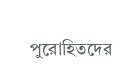পুরোহিতদের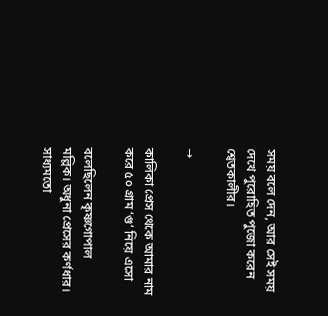সময় বলে দেন, আর সেই সময় দেখে পুরোহিত পুজো করেন শ্বেতকালীর।

→

কালিকা প্রেস থেকে আমার নাম করে ৫০ গ্রাম ‘গু’ নিয়ে এসো

বলেছিলেন কৃষ্ণগোপাল মল্লিক। অধুনা প্রেসের কর্ণধার। সাধ্যমতো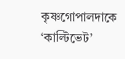কৃষ্ণগোপালদাকে ‘কাল্টিভেট’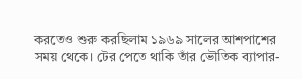করতেও শুরু করছিলাম ১৯৬৯ সালের আশপাশের সময় থেকে। টের পেতে থাকি তাঁর ভৌতিক ব্যাপার-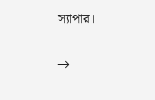স্যাপার।

→